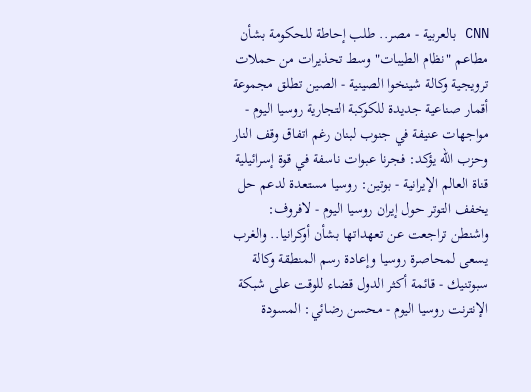CNN بالعربية - مصر.. طلب إحاطة للحكومة بشأن مطاعم "نظام الطيبات" وسط تحذيرات من حملات ترويجية وكالة شينخوا الصينية - الصين تطلق مجموعة أقمار صناعية جديدة للكوكبة التجارية روسيا اليوم - مواجهات عنيفة في جنوب لبنان رغم اتفاق وقف النار وحزب الله يؤكد: فجرنا عبوات ناسفة في قوة إسرائيلية قناة العالم الإيرانية - بوتين: روسيا مستعدة لدعم حل يخفف التوتر حول إيران روسيا اليوم - لافروف: واشنطن تراجعت عن تعهداتها بشأن أوكرانيا.. والغرب يسعى لمحاصرة روسيا وإعادة رسم المنطقة وكالة سبوتنيك - قائمة أكثر الدول قضاء للوقت على شبكة الإنترنت روسيا اليوم - محسن رضائي: المسودة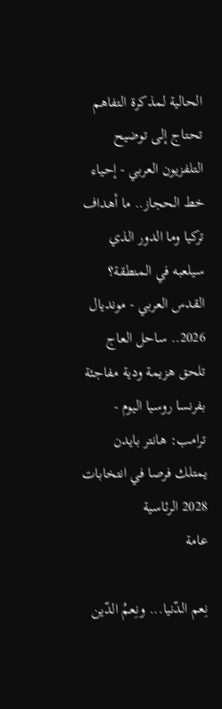الحالية لمذكرة التفاهم تحتاج إلى توضيح التلفزيون العربي - إحياء خط الحجاز.. ما أهداف تركيا وما الدور الذي سيلعبه في المنطقة؟ القدس العربي - مونديال 2026.. ساحل العاج تلحق هزيمة ودية مفاجئة بفرنسا روسيا اليوم - ترامب: هانتر بايدن يمتلك فرصا في انتخابات 2028 الرئاسية
عامة

نِعم الدّنيا... ونِعمُ الدّين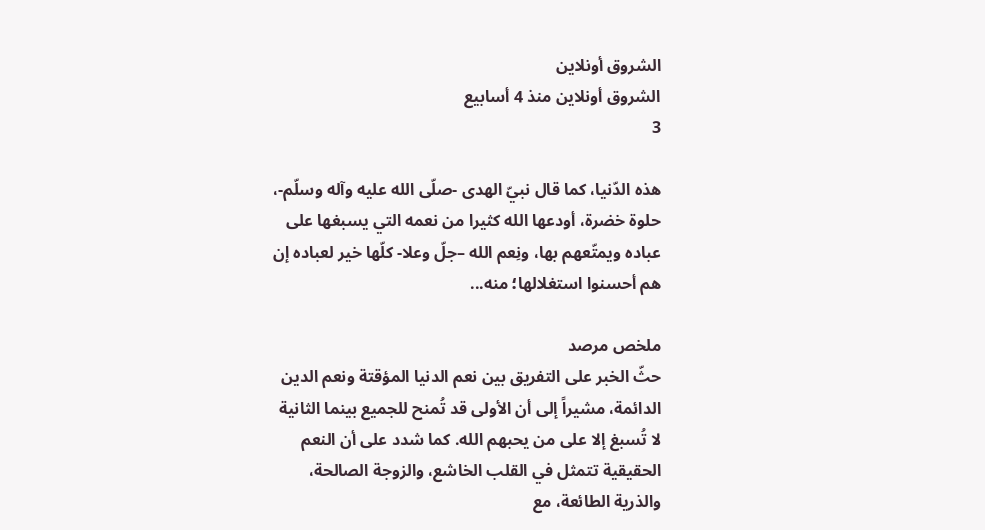الشروق أونلاين
الشروق أونلاين منذ 4 أسابيع
3

هذه الدّنيا، كما قال نبيّ الهدى -صلّى الله عليه وآله وسلّم-، حلوة خضرة، أودعها الله كثيرا من نعمه التي يسبغها على عباده ويمتّعهم بها، ونِعم الله –جلّ وعلا- كلّها خير لعباده إن هم أحسنوا استغلالها؛ منه...

ملخص مرصد
حثّ الخبر على التفريق بين نعم الدنيا المؤقتة ونعم الدين الدائمة، مشيراً إلى أن الأولى قد تُمنح للجميع بينما الثانية لا تُسبغ إلا على من يحبهم الله. كما شدد على أن النعم الحقيقية تتمثل في القلب الخاشع، والزوجة الصالحة، والذرية الطائعة، مع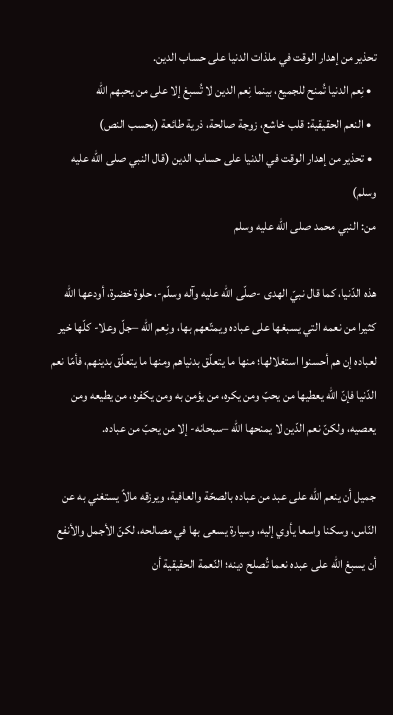تحذير من إهدار الوقت في ملذات الدنيا على حساب الدين.
  • نِعم الدنيا تُمنح للجميع، بينما نِعم الدين لا تُسبغ إلا على من يحبهم الله
  • النعم الحقيقية: قلب خاشع، زوجة صالحة، ذرية طائعة (بحسب النص)
  • تحذير من إهدار الوقت في الدنيا على حساب الدين (قال النبي صلى الله عليه وسلم)
من: النبي محمد صلى الله عليه وسلم

هذه الدّنيا، كما قال نبيّ الهدى -صلّى الله عليه وآله وسلّم-، حلوة خضرة، أودعها الله كثيرا من نعمه التي يسبغها على عباده ويمتّعهم بها، ونِعم الله –جلّ وعلا- كلّها خير لعباده إن هم أحسنوا استغلالها؛ منها ما يتعلّق بدنياهم ومنها ما يتعلّق بدينهم، فأمّا نعم الدّنيا فإنّ الله يعطيها من يحبّ ومن يكره، من يؤمن به ومن يكفره، من يطيعه ومن يعصيه، ولكنّ نعم الدّين لا يمنحها الله –سبحانه- إلا من يحبّ من عباده.

جميل أن ينعم الله على عبد من عباده بالصحّة والعافية، ويرزقه مالاً يستغني به عن النّاس، وسكنا واسعا يأوي إليه، وسيارة يسعى بها في مصالحه، لكنّ الأجمل والأنفع أن يسبغ الله على عبده نعما تُصلح دينه؛ النّعمة الحقيقية أن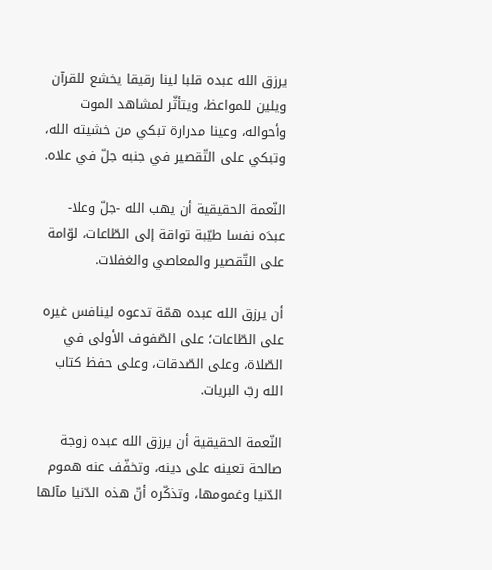يرزق الله عبده قلبا لينا رقيقا يخشع للقرآن ويلين للمواعظ، ويتأثّر لمشاهد الموت وأحواله، وعينا مدرارة تبكي من خشيته الله، وتبكي على التّقصير في جنبه جلّ في علاه.

النّعمة الحقيقية أن يهب الله -جلّ وعلا- عبدَه نفسا طيّبة تواقة إلى الطّاعات، لوّامة على التّقصير والمعاصي والغفلات.

أن يرزق الله عبده همّة تدعوه لينافس غيره على الطّاعات؛ على الصّفوف الأولى في الصّلاة، وعلى الصّدقات، وعلى حفظ كتاب الله ربّ البريات.

النّعمة الحقيقية أن يرزق الله عبده زوجة صالحة تعينه على دينه، وتخفّف عنه هموم الدّنيا وغمومها، وتذكّره أنّ هذه الدّنيا مآلها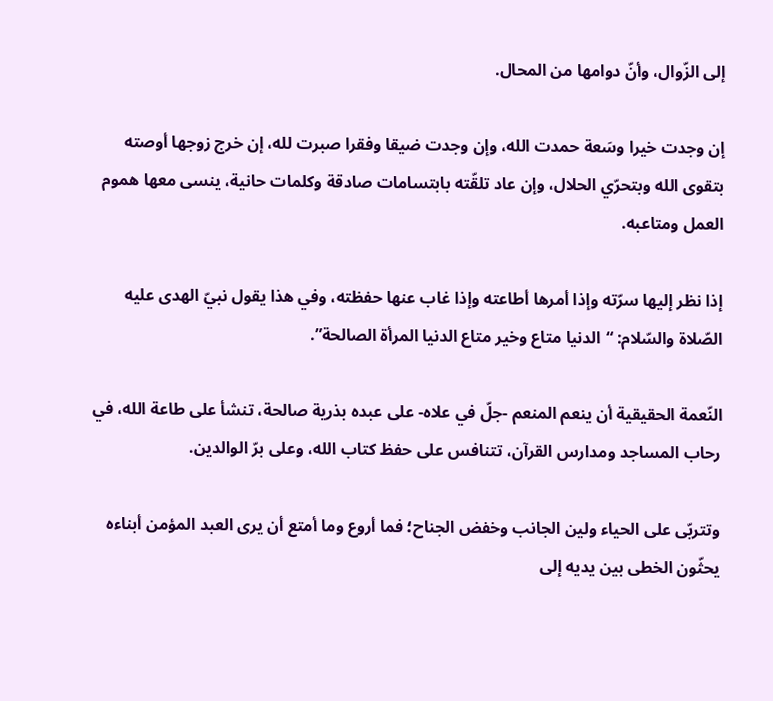إلى الزّوال، وأنّ دوامها من المحال.

إن وجدت خيرا وسَعة حمدت الله، وإن وجدت ضيقا وفقرا صبرت لله، إن خرج زوجها أوصته بتقوى الله وبتحرّي الحلال، وإن عاد تلقّته بابتسامات صادقة وكلمات حانية، ينسى معها هموم العمل ومتاعبه.

إذا نظر إليها سرّته وإذا أمرها أطاعته وإذا غاب عنها حفظته، وفي هذا يقول نبيّ الهدى عليه الصّلاة والسّلام: “الدنيا متاع وخير متاع الدنيا المرأة الصالحة”.

النّعمة الحقيقية أن ينعم المنعم -جلّ في علاه- على عبده بذرية صالحة، تنشأ على طاعة الله، في رحاب المساجد ومدارس القرآن، تتنافس على حفظ كتاب الله، وعلى برّ الوالدين.

وتتربّى على الحياء ولين الجانب وخفض الجناح؛ فما أروع وما أمتع أن يرى العبد المؤمن أبناءه يحثّون الخطى بين يديه إلى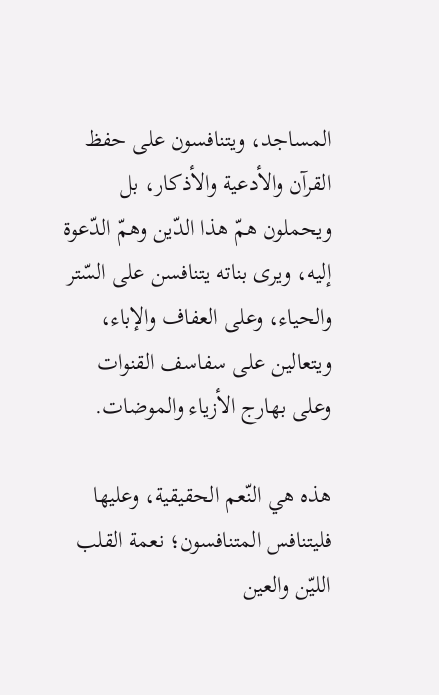المساجد، ويتنافسون على حفظ القرآن والأدعية والأذكار، بل ويحملون همّ هذا الدّين وهمّ الدّعوة إليه، ويرى بناته يتنافسن على السّتر والحياء، وعلى العفاف والإباء، ويتعالين على سفاسف القنوات وعلى بهارج الأزياء والموضات.

هذه هي النّعم الحقيقية، وعليها فليتنافس المتنافسون؛ نعمة القلب الليّن والعين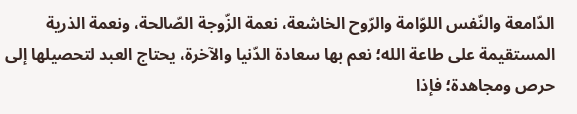الدّامعة والنّفس اللوّامة والرّوح الخاشعة، نعمة الزّوجة الصّالحة، ونعمة الذرية المستقيمة على طاعة الله؛ نعم بها سعادة الدّنيا والآخرة، يحتاج العبد لتحصيلها إلى حرص ومجاهدة؛ فإذا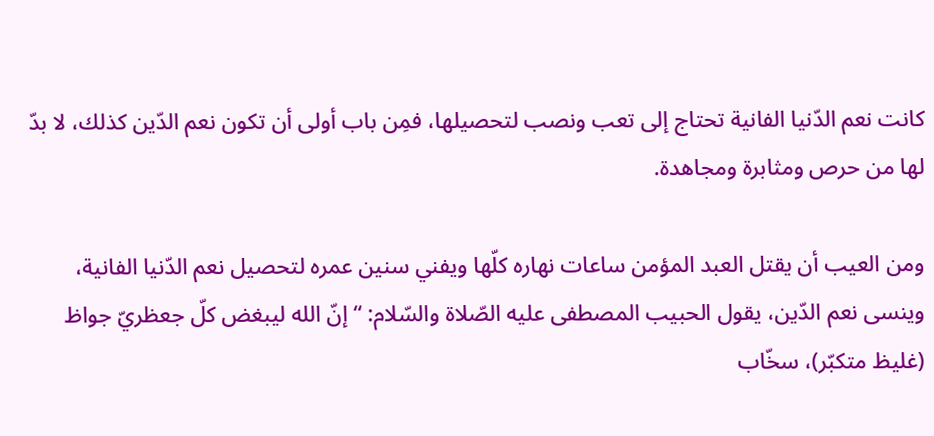كانت نعم الدّنيا الفانية تحتاج إلى تعب ونصب لتحصيلها، فمِن باب أولى أن تكون نعم الدّين كذلك، لا بدّ لها من حرص ومثابرة ومجاهدة.

ومن العيب أن يقتل العبد المؤمن ساعات نهاره كلّها ويفني سنين عمره لتحصيل نعم الدّنيا الفانية، وينسى نعم الدّين، يقول الحبيب المصطفى عليه الصّلاة والسّلام: “إنّ الله ليبغض كلّ جعظريّ جواظ (غليظ متكبّر)، سخّاب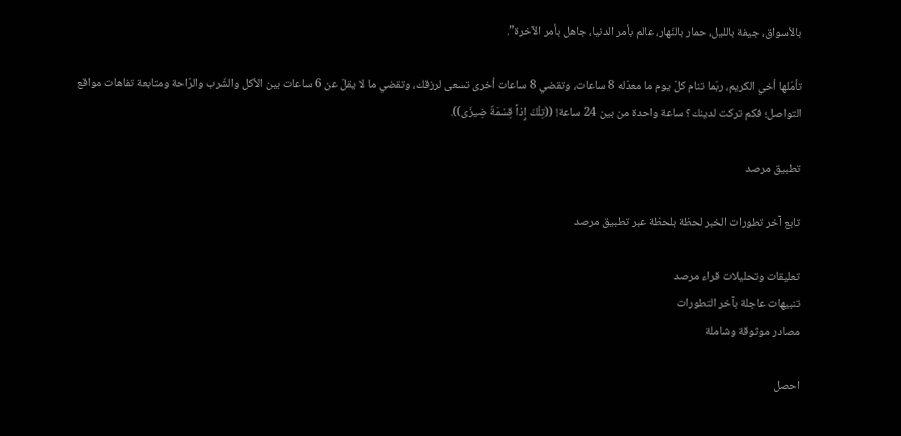بالأسواق، جيفة بالليل، حمار بالنّهار، عالم بأمر الدنيا، جاهل بأمر الآخرة”.

تأمّلها أخي الكريم، ربّما تنام كلّ يوم ما معدّله 8 ساعات، وتقضي 8 ساعات أخرى تسعى لرزقك، وتقضي ما لا يقلّ عن 6 ساعات بين الأكل والشّرب والرّاحة ومتابعة تفاهات مواقع التواصل؛ فكم تركت لدينك؟ ساعة واحدة من بين 24 ساعة! ((تِلْكَ إِذاً قِسْمَةٌ ضِيزَى)).

تطبيق مرصد

تابع آخر تطورات الخبر لحظة بلحظة عبر تطبيق مرصد

تعليقات وتحليلات قراء مرصد
تنبيهات عاجلة بآخر التطورات
مصادر موثوقة وشاملة

احصل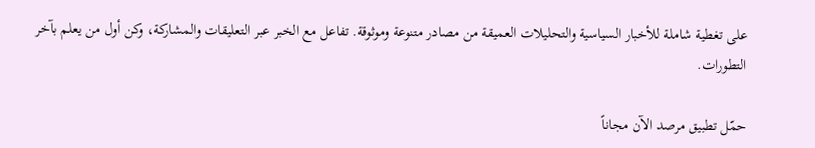على تغطية شاملة للأخبار السياسية والتحليلات العميقة من مصادر متنوعة وموثوقة. تفاعل مع الخبر عبر التعليقات والمشاركة، وكن أول من يعلم بآخر التطورات.

حمّل تطبيق مرصد الآن مجاناً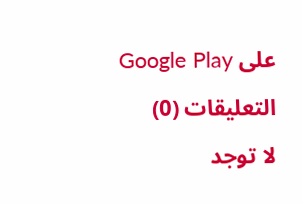على Google Play

التعليقات (0)

لا توجد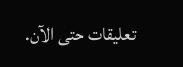تعليقات حتى الآن.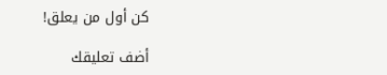كن أول من يعلق!

أضف تعليقك